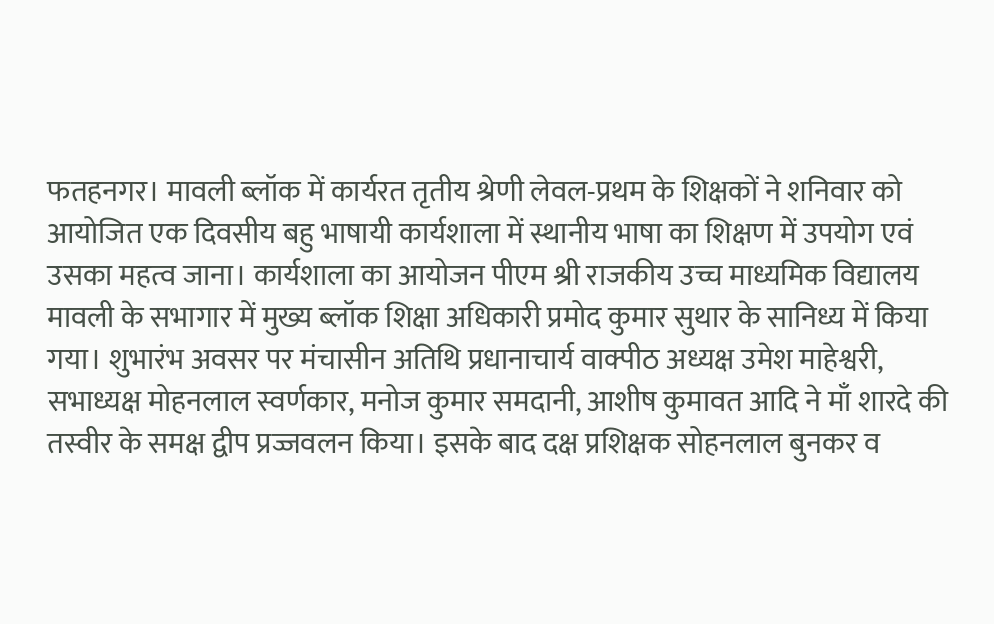फतहनगर। मावली ब्लॉक में कार्यरत तृतीय श्रेणी लेवल-प्रथम के शिक्षकों ने शनिवार को आयोजित एक दिवसीय बहु भाषायी कार्यशाला में स्थानीय भाषा का शिक्षण में उपयोग एवं उसका महत्व जाना। कार्यशाला का आयोजन पीएम श्री राजकीय उच्च माध्यमिक विद्यालय मावली के सभागार में मुख्य ब्लॉक शिक्षा अधिकारी प्रमोद कुमार सुथार के सानिध्य में किया गया। शुभारंभ अवसर पर मंचासीन अतिथि प्रधानाचार्य वाक्पीठ अध्यक्ष उमेश माहेश्वरी, सभाध्यक्ष मोहनलाल स्वर्णकार, मनोज कुमार समदानी, आशीष कुमावत आदि ने माँ शारदे की तस्वीर के समक्ष द्वीप प्रज्जवलन किया। इसके बाद दक्ष प्रशिक्षक सोहनलाल बुनकर व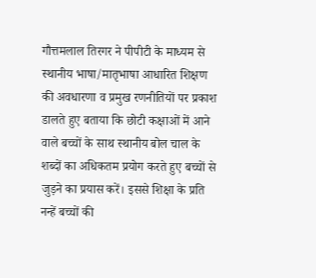गौत्तमलाल तिरगर ने पीपीटी के माध्यम से स्थानीय भाषा/मातृभाषा आधारित शिक्षण की अवधारणा व प्रमुख रणनीतियों पर प्रकाश डालते हुए बताया कि छोटी कक्षाओं में आने वाले बच्चों के साथ स्थानीय बोल चाल के शब्दों का अधिकतम प्रयोग करते हुए बच्चों से जुड़ने का प्रयास करें। इससे शिक्षा के प्रति नन्हें बच्चों की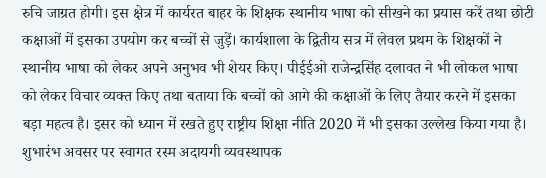रुचि जाग्रत होगी। इस क्षेत्र में कार्यरत बाहर के शिक्षक स्थानीय भाषा को सीखने का प्रयास करें तथा छोटी कक्षाओं में इसका उपयोग कर बच्चों से जुड़ें। कार्यशाला के द्वितीय सत्र में लेवल प्रथम के शिक्षकों ने स्थानीय भाषा को लेकर अपने अनुभव भी शेयर किए। पीईईओ राजेन्द्रसिंह दलावत ने भी लोकल भाषा को लेकर विचार व्यक्त किए तथा बताया कि बच्चों को आगे की कक्षाओं के लिए तैयार करने में इसका बड़ा महत्व है। इसर को ध्यान में रखते हुए राष्ट्रीय शिक्षा नीति 2020 में भी इसका उल्लेख किया गया है। शुभारंभ अवसर पर स्वागत रस्म अदायगी व्यवस्थापक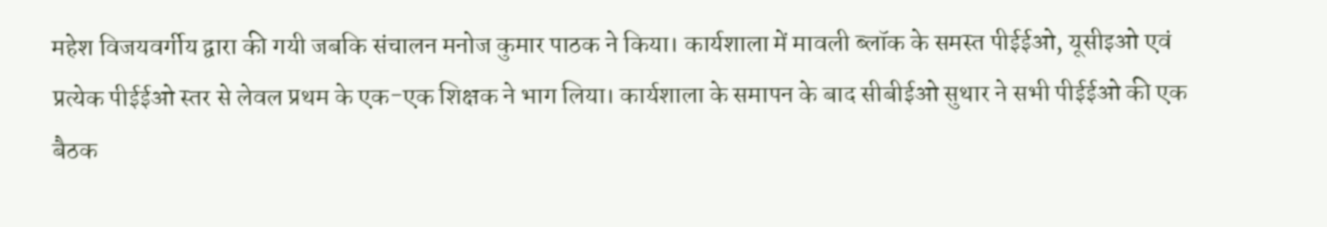महेश विजयवर्गीय द्वारा की गयी जबकि संचालन मनोज कुमार पाठक ने किया। कार्यशाला में मावली ब्लॉक के समस्त पीईईओ, यूसीइओ एवं प्रत्येक पीईईओ स्तर से लेवल प्रथम के एक-एक शिक्षक ने भाग लिया। कार्यशाला के समापन के बाद सीबीईओ सुथार ने सभी पीईईओ की एक बैठक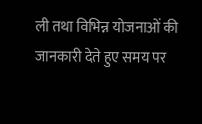ली तथा विभिन्न योजनाओं की जानकारी देते हुए समय पर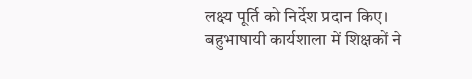लक्ष्य पूर्ति को निर्देश प्रदान किए।
बहुभाषायी कार्यशाला में शिक्षकों ने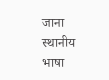जाना स्थानीय भाषा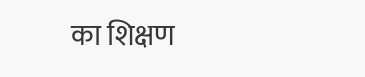का शिक्षण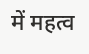में महत्व